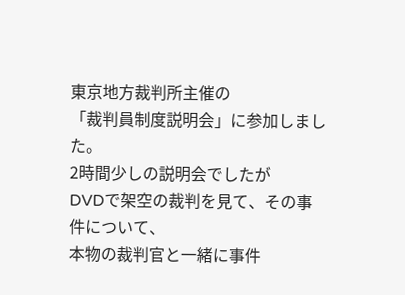東京地方裁判所主催の
「裁判員制度説明会」に参加しました。
2時間少しの説明会でしたが
DVDで架空の裁判を見て、その事件について、
本物の裁判官と一緒に事件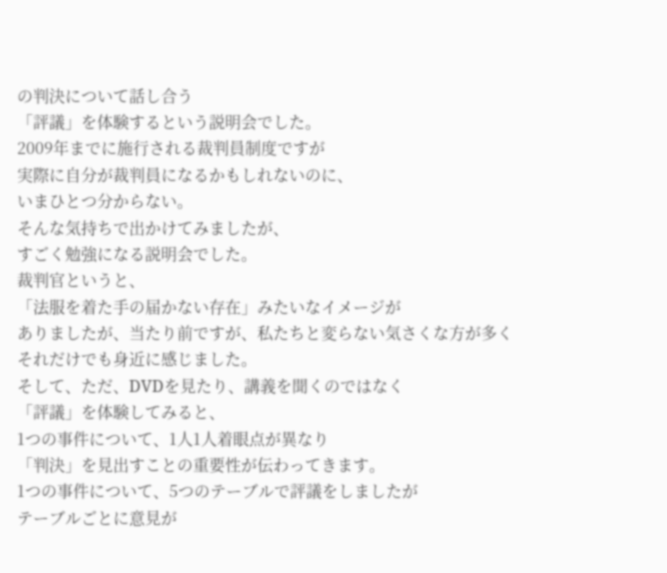の判決について話し合う
「評議」を体験するという説明会でした。
2009年までに施行される裁判員制度ですが
実際に自分が裁判員になるかもしれないのに、
いまひとつ分からない。
そんな気持ちで出かけてみましたが、
すごく勉強になる説明会でした。
裁判官というと、
「法服を着た手の届かない存在」みたいなイメージが
ありましたが、当たり前ですが、私たちと変らない気さくな方が多く
それだけでも身近に感じました。
そして、ただ、DVDを見たり、講義を聞くのではなく
「評議」を体験してみると、
1つの事件について、1人1人着眼点が異なり
「判決」を見出すことの重要性が伝わってきます。
1つの事件について、5つのテーブルで評議をしましたが
テーブルごとに意見が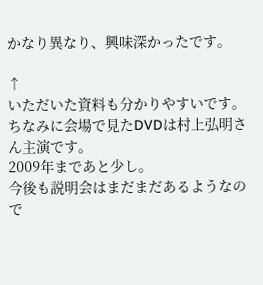かなり異なり、興味深かったです。

↑
いただいた資料も分かりやすいです。
ちなみに会場で見たDVDは村上弘明さん主演です。
2009年まであと少し。
今後も説明会はまだまだあるようなので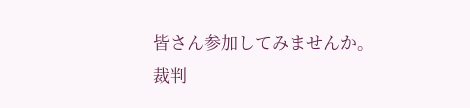皆さん参加してみませんか。
裁判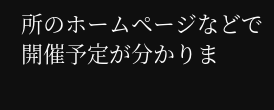所のホームページなどで開催予定が分かりま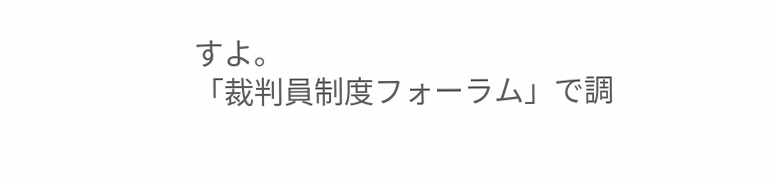すよ。
「裁判員制度フォーラム」で調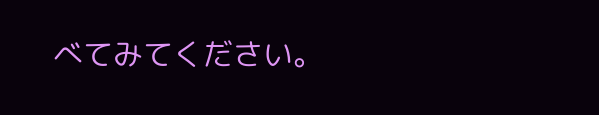べてみてください。